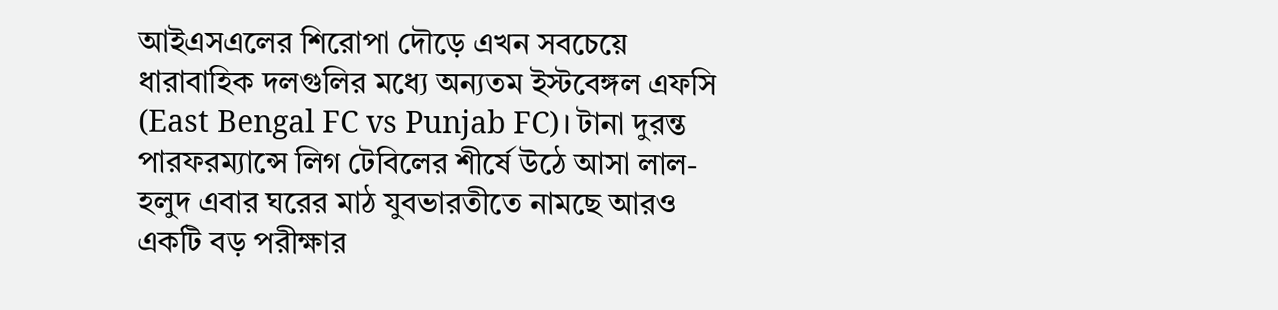আইএসএলের শিরোপা দৌড়ে এখন সবচেয়ে ধারাবাহিক দলগুলির মধ্যে অন্যতম ইস্টবেঙ্গল এফসি (East Bengal FC vs Punjab FC)। টানা দুরন্ত পারফরম্যান্সে লিগ টেবিলের শীর্ষে উঠে আসা লাল-হলুদ এবার ঘরের মাঠ যুবভারতীতে নামছে আরও একটি বড় পরীক্ষার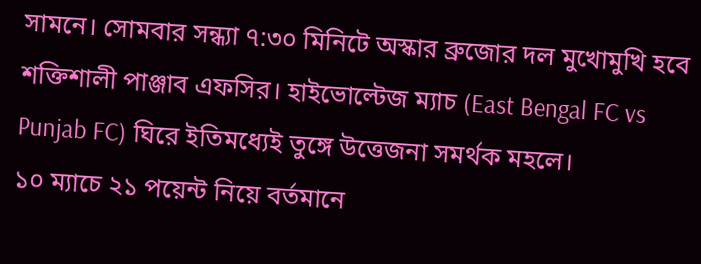সামনে। সোমবার সন্ধ্যা ৭:৩০ মিনিটে অস্কার ব্রুজোর দল মুখোমুখি হবে শক্তিশালী পাঞ্জাব এফসির। হাইভোল্টেজ ম্যাচ (East Bengal FC vs Punjab FC) ঘিরে ইতিমধ্যেই তুঙ্গে উত্তেজনা সমর্থক মহলে।
১০ ম্যাচে ২১ পয়েন্ট নিয়ে বর্তমানে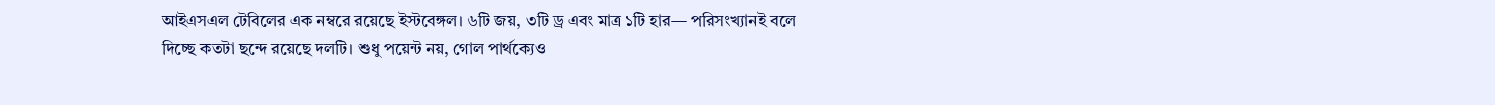আইএসএল টেবিলের এক নম্বরে রয়েছে ইস্টবেঙ্গল। ৬টি জয়, ৩টি ড্র এবং মাত্র ১টি হার— পরিসংখ্যানই বলে দিচ্ছে কতটা ছন্দে রয়েছে দলটি। শুধু পয়েন্ট নয়, গোল পার্থক্যেও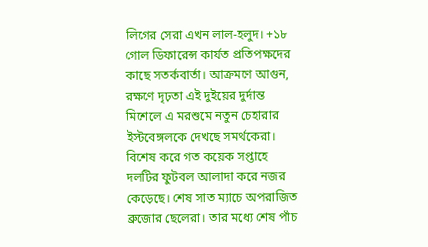লিগের সেরা এখন লাল-হলুদ। +১৮ গোল ডিফারেন্স কার্যত প্রতিপক্ষদের কাছে সতর্কবার্তা। আক্রমণে আগুন, রক্ষণে দৃঢ়তা এই দুইয়ের দুর্দান্ত মিশেলে এ মরশুমে নতুন চেহারার ইস্টবেঙ্গলকে দেখছে সমর্থকেরা।
বিশেষ করে গত কয়েক সপ্তাহে দলটির ফুটবল আলাদা করে নজর কেড়েছে। শেষ সাত ম্যাচে অপরাজিত ব্রুজোর ছেলেরা। তার মধ্যে শেষ পাঁচ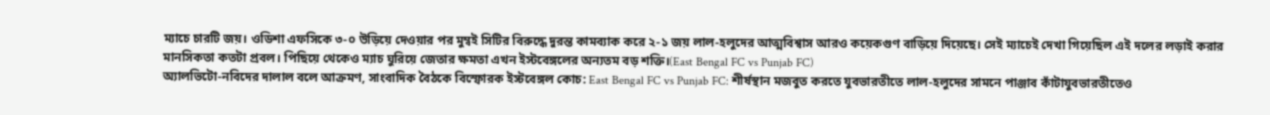ম্যাচে চারটি জয়। ওডিশা এফসিকে ৩-০ উড়িয়ে দেওয়ার পর মুম্বই সিটির বিরুদ্ধে দুরন্ত কামব্যাক করে ২-১ জয় লাল-হলুদের আত্মবিশ্বাস আরও কয়েকগুণ বাড়িয়ে দিয়েছে। সেই ম্যাচেই দেখা গিয়েছিল এই দলের লড়াই করার মানসিকতা কতটা প্রবল। পিছিয়ে থেকেও ম্যাচ ঘুরিয়ে জেতার ক্ষমতা এখন ইস্টবেঙ্গলের অন্যতম বড় শক্তি।(East Bengal FC vs Punjab FC)
অ্যালভিটো-নবিদের দালাল বলে আক্রমণ, সাংবাদিক বৈঠকে বিস্ফোরক ইস্টবেঙ্গল কোচ: East Bengal FC vs Punjab FC: শীর্ষস্থান মজবুত করতে যুবভারতীতে লাল-হলুদের সামনে পাঞ্জাব কাঁটাযুবভারতীতেও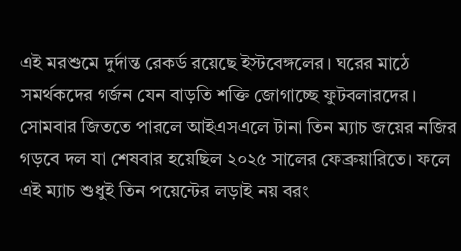এই মরশুমে দুর্দান্ত রেকর্ড রয়েছে ইস্টবেঙ্গলের। ঘরের মাঠে সমর্থকদের গর্জন যেন বাড়তি শক্তি জোগাচ্ছে ফুটবলারদের। সোমবার জিততে পারলে আইএসএলে টানা তিন ম্যাচ জয়ের নজির গড়বে দল যা শেষবার হয়েছিল ২০২৫ সালের ফেব্রুয়ারিতে। ফলে এই ম্যাচ শুধুই তিন পয়েন্টের লড়াই নয় বরং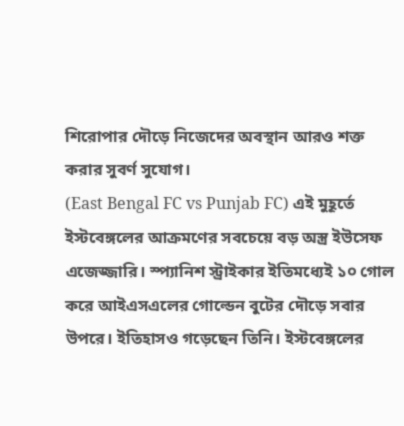শিরোপার দৌড়ে নিজেদের অবস্থান আরও শক্ত করার সুবর্ণ সুযোগ।
(East Bengal FC vs Punjab FC) এই মুহূর্তে ইস্টবেঙ্গলের আক্রমণের সবচেয়ে বড় অস্ত্র ইউসেফ এজেজ্জারি। স্প্যানিশ স্ট্রাইকার ইতিমধ্যেই ১০ গোল করে আইএসএলের গোল্ডেন বুটের দৌড়ে সবার উপরে। ইতিহাসও গড়েছেন তিনি। ইস্টবেঙ্গলের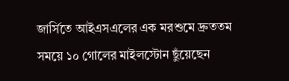জার্সিতে আইএসএলের এক মরশুমে দ্রুততম সময়ে ১০ গোলের মাইলস্টোন ছুঁয়েছেন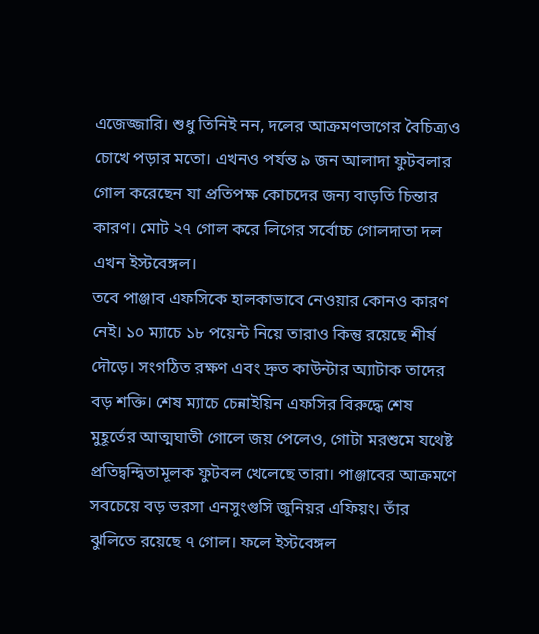এজেজ্জারি। শুধু তিনিই নন, দলের আক্রমণভাগের বৈচিত্র্যও চোখে পড়ার মতো। এখনও পর্যন্ত ৯ জন আলাদা ফুটবলার গোল করেছেন যা প্রতিপক্ষ কোচদের জন্য বাড়তি চিন্তার কারণ। মোট ২৭ গোল করে লিগের সর্বোচ্চ গোলদাতা দল এখন ইস্টবেঙ্গল।
তবে পাঞ্জাব এফসিকে হালকাভাবে নেওয়ার কোনও কারণ নেই। ১০ ম্যাচে ১৮ পয়েন্ট নিয়ে তারাও কিন্তু রয়েছে শীর্ষ দৌড়ে। সংগঠিত রক্ষণ এবং দ্রুত কাউন্টার অ্যাটাক তাদের বড় শক্তি। শেষ ম্যাচে চেন্নাইয়িন এফসির বিরুদ্ধে শেষ মুহূর্তের আত্মঘাতী গোলে জয় পেলেও, গোটা মরশুমে যথেষ্ট প্রতিদ্বন্দ্বিতামূলক ফুটবল খেলেছে তারা। পাঞ্জাবের আক্রমণে সবচেয়ে বড় ভরসা এনসুংগুসি জুনিয়র এফিয়ং। তাঁর ঝুলিতে রয়েছে ৭ গোল। ফলে ইস্টবেঙ্গল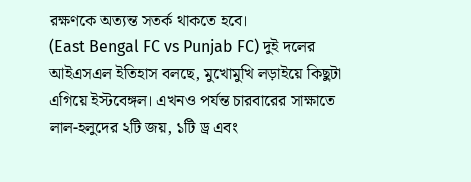রক্ষণকে অত্যন্ত সতর্ক থাকতে হবে।
(East Bengal FC vs Punjab FC) দুই দলের আইএসএল ইতিহাস বলছে, মুখোমুখি লড়াইয়ে কিছুটা এগিয়ে ইস্টবেঙ্গল। এখনও পর্যন্ত চারবারের সাক্ষাতে লাল-হলুদের ২টি জয়, ১টি ড্র এবং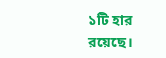১টি হার রয়েছে।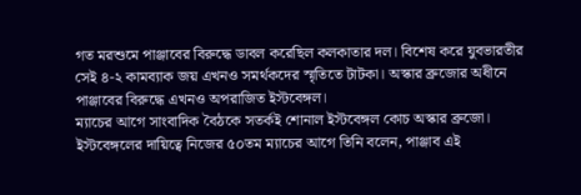গত মরশুমে পাঞ্জাবের বিরুদ্ধে ডাবল করেছিল কলকাতার দল। বিশেষ করে যুবভারতীর সেই ৪-২ কামব্যাক জয় এখনও সমর্থকদের স্মৃতিতে টাটকা। অস্কার ব্রুজোর অধীনে পাঞ্জাবের বিরুদ্ধে এখনও অপরাজিত ইস্টবেঙ্গল।
ম্যাচের আগে সাংবাদিক বৈঠকে সতর্কই শোনাল ইস্টবেঙ্গল কোচ অস্কার ব্রুজো। ইস্টবেঙ্গলের দায়িত্বে নিজের ৫০তম ম্যাচের আগে তিনি বলেন, পাঞ্জাব এই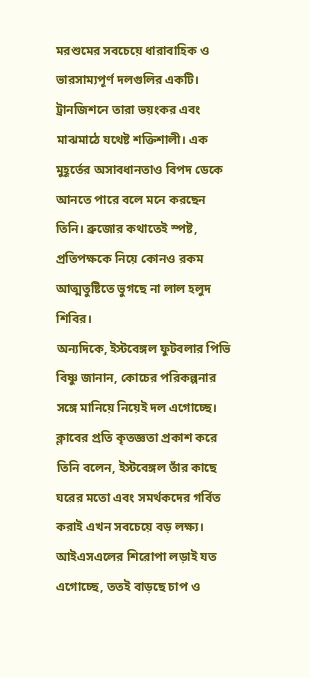মরশুমের সবচেয়ে ধারাবাহিক ও ভারসাম্যপূর্ণ দলগুলির একটি। ট্রানজিশনে তারা ভয়ংকর এবং মাঝমাঠে যথেষ্ট শক্তিশালী। এক মুহূর্তের অসাবধানতাও বিপদ ডেকে আনতে পারে বলে মনে করছেন তিনি। ব্রুজোর কথাতেই স্পষ্ট, প্রতিপক্ষকে নিয়ে কোনও রকম আত্মতুষ্টিতে ভুগছে না লাল হলুদ শিবির।
অন্যদিকে, ইস্টবেঙ্গল ফুটবলার পিভি বিষ্ণু জানান, কোচের পরিকল্পনার সঙ্গে মানিয়ে নিয়েই দল এগোচ্ছে। ক্লাবের প্রতি কৃতজ্ঞতা প্রকাশ করে তিনি বলেন, ইস্টবেঙ্গল তাঁর কাছে ঘরের মতো এবং সমর্থকদের গর্বিত করাই এখন সবচেয়ে বড় লক্ষ্য।
আইএসএলের শিরোপা লড়াই যত এগোচ্ছে, ততই বাড়ছে চাপ ও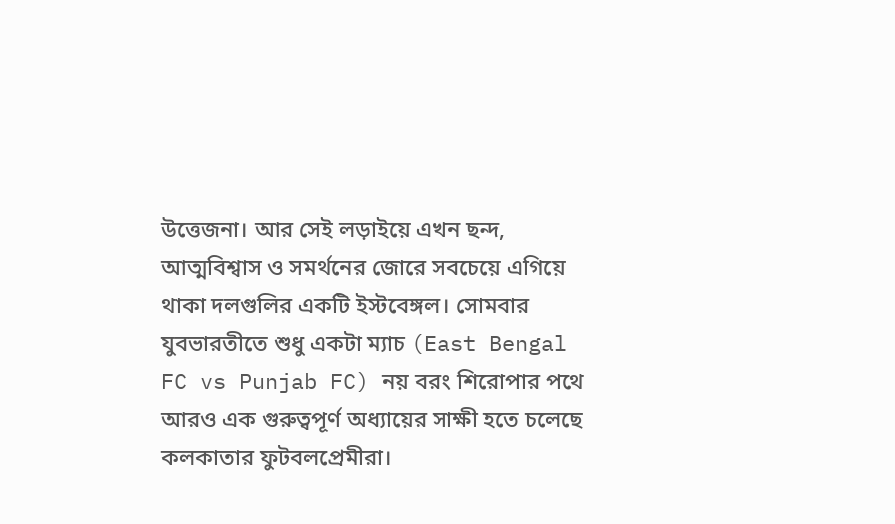উত্তেজনা। আর সেই লড়াইয়ে এখন ছন্দ, আত্মবিশ্বাস ও সমর্থনের জোরে সবচেয়ে এগিয়ে থাকা দলগুলির একটি ইস্টবেঙ্গল। সোমবার যুবভারতীতে শুধু একটা ম্যাচ (East Bengal FC vs Punjab FC) নয় বরং শিরোপার পথে আরও এক গুরুত্বপূর্ণ অধ্যায়ের সাক্ষী হতে চলেছে কলকাতার ফুটবলপ্রেমীরা।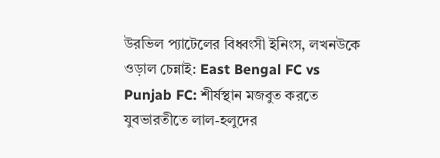উরভিল প্যাটেলের বিধ্বংসী ইনিংস, লখনউকে ওড়াল চেন্নাই: East Bengal FC vs Punjab FC: শীর্ষস্থান মজবুত করতে যুবভারতীতে লাল-হলুদের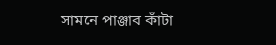সামনে পাঞ্জাব কাঁটা